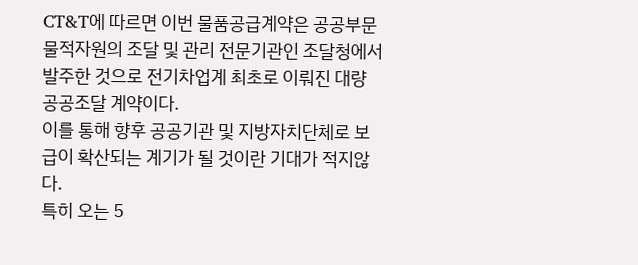CT&T에 따르면 이번 물품공급계약은 공공부문 물적자원의 조달 및 관리 전문기관인 조달청에서 발주한 것으로 전기차업계 최초로 이뤄진 대량 공공조달 계약이다.
이를 통해 향후 공공기관 및 지방자치단체로 보급이 확산되는 계기가 될 것이란 기대가 적지않다.
특히 오는 5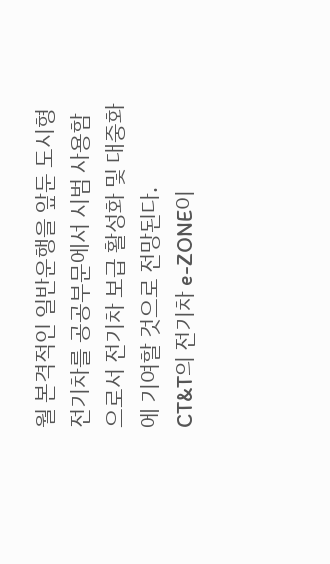월 본격적인 일반운행을 앞둔 도시형 전기차를 공공부문에서 시범 사용함으로서 전기차 보급 활성화 및 대중화에 기여할 것으로 전망된다.
CT&T의 전기차 e-ZONE이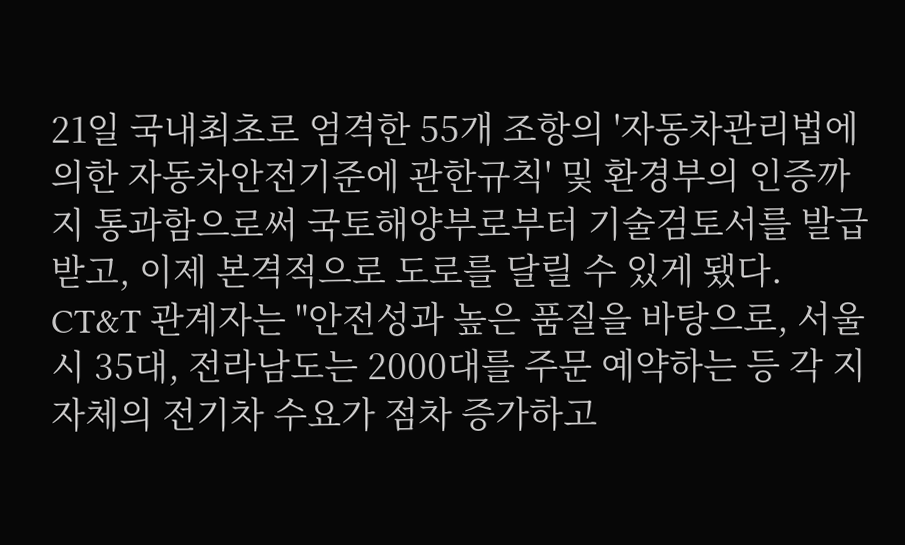21일 국내최초로 엄격한 55개 조항의 '자동차관리법에 의한 자동차안전기준에 관한규칙' 및 환경부의 인증까지 통과함으로써 국토해양부로부터 기술검토서를 발급받고, 이제 본격적으로 도로를 달릴 수 있게 됐다.
CT&T 관계자는 "안전성과 높은 품질을 바탕으로, 서울시 35대, 전라남도는 2000대를 주문 예약하는 등 각 지자체의 전기차 수요가 점차 증가하고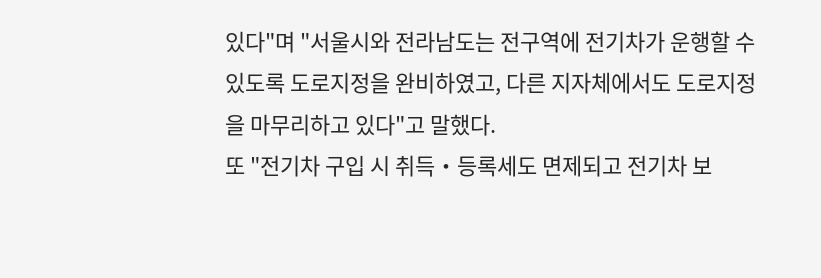있다"며 "서울시와 전라남도는 전구역에 전기차가 운행할 수 있도록 도로지정을 완비하였고, 다른 지자체에서도 도로지정을 마무리하고 있다"고 말했다.
또 "전기차 구입 시 취득‧등록세도 면제되고 전기차 보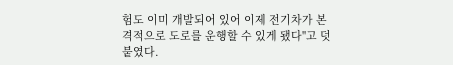험도 이미 개발되어 있어 이제 전기차가 본격적으로 도로를 운행할 수 있게 됐다"고 덧붙였다.